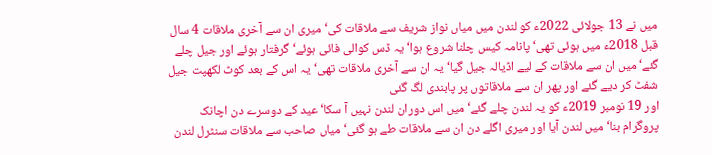میں نے 13 جولائی 2022ء کو لندن میں میاں نواز شریف سے ملاقات کی‘ میری ان سے آخری ملاقات 4 سال قبل 2018ء میں ہوئی تھی‘ پانامہ کیس چلنا شروع ہوا‘ یہ ڈس کوالی فائی ہوئے‘ گرفتار ہوئے اور جیل چلے گئے‘ میں ان سے ملاقات کے لیے اڈیالہ جیل گیا‘ یہ ان سے آخری ملاقات تھی‘ یہ اس کے بعد کوٹ لکھپت جیل شفٹ کر دیے گئے اور پھر ان سے ملاقاتوں پر پابندی لگ گئی
اور 19 نومبر 2019ء کو یہ لندن چلے گئے‘ میں اس دوران لندن نہیں آ سکا‘ عید کے دوسرے دن اچانک پروگرام بنا‘ میں لندن آیا اور میری اگلے دن ان سے ملاقات طے ہو گئی‘ میاں صاحب سے ملاقات سنٹرل لندن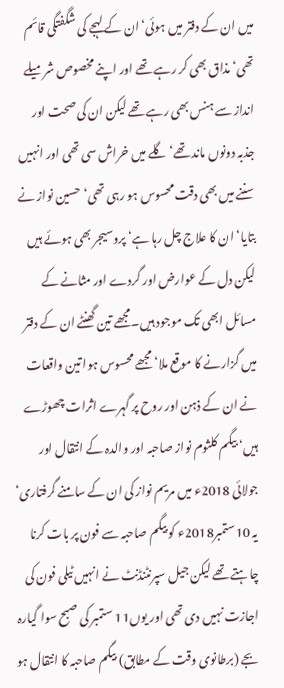میں ان کے دفتر میں ہوئی‘ ان کے لہجے کی شگفتگی قائم تھی‘ مذاق بھی کر رہے تھے اور اپنے مخصوص شرمیلے انداز سے ہنس بھی رہے تھے لیکن ان کی صحت اور جذبہ دونوں ماند تھے‘ گلے میں خراش سی تھی اور انہیں سننے میں بھی دقت محسوس ہو رہی تھی‘ حسین نواز نے بتایا‘ ان کا علاج چل رہا ہے‘ پروسیجر بھی ہوئے ہیں لیکن دل کے عوارض اور گردے اور مثانے کے مسائل ابھی تک موجود ہیں۔مجھے تین گھنٹے ان کے دفتر میں گزارنے کا موقع ملا‘ مجھے محسوس ہوا تین واقعات نے ان کے ذہن اور روح پر گہرے اثرات چھوڑے ہیں‘ بیگم کلثوم نواز صاحبہ اور والدہ کے انتقال اور جولائی 2018ء میں مریم نواز کی ان کے سامنے گرفتاری‘ یہ 10ستمبر2018ء کو بیگم صاحبہ سے فون پر بات کرنا چاہتے تھے لیکن جیل سپرنٹنڈنٹ نے انہیں ٹیلی فون کی اجازت نہیں دی تھی اور یوں11 ستمبر کی صبح سوا گیارہ بجے (برطانوی وقت کے مطابق) بیگم صاحبہ کا انتقال ہو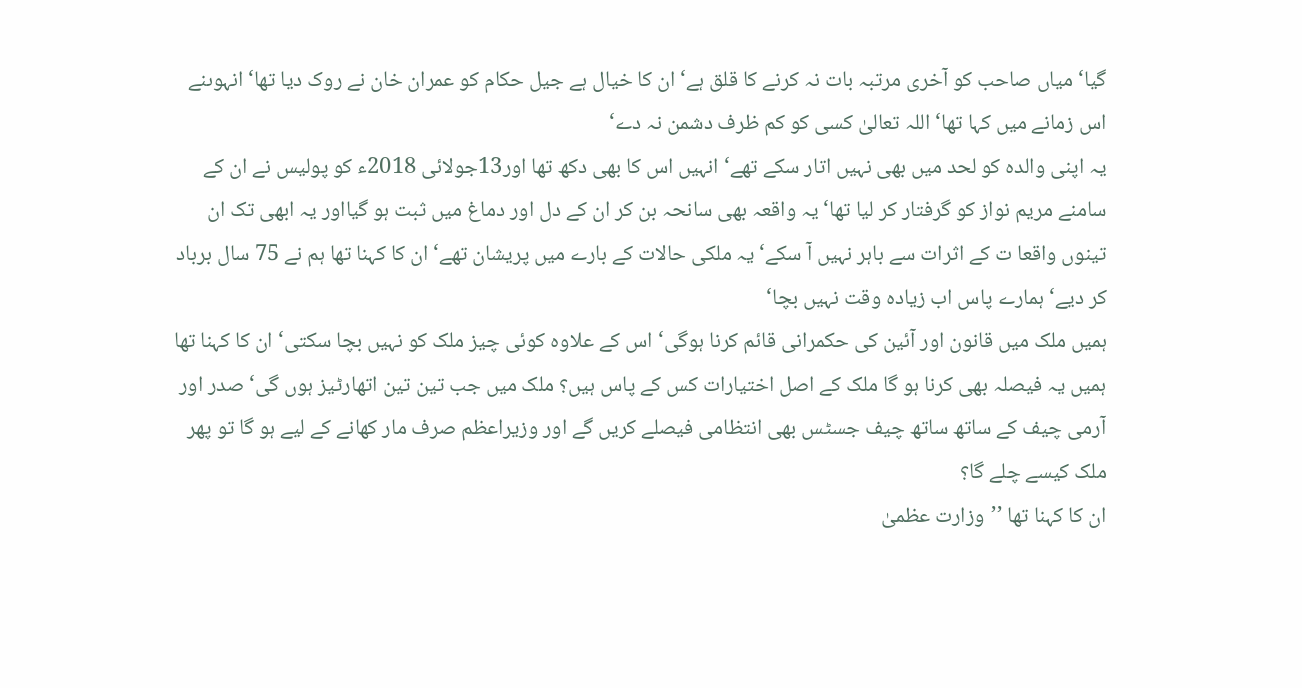گیا‘ میاں صاحب کو آخری مرتبہ بات نہ کرنے کا قلق ہے‘ ان کا خیال ہے جیل حکام کو عمران خان نے روک دیا تھا‘ انہوںنے اس زمانے میں کہا تھا‘ اللہ تعالیٰ کسی کو کم ظرف دشمن نہ دے‘
یہ اپنی والدہ کو لحد میں بھی نہیں اتار سکے تھے‘ انہیں اس کا بھی دکھ تھا اور13جولائی 2018ء کو پولیس نے ان کے سامنے مریم نواز کو گرفتار کر لیا تھا‘ یہ واقعہ بھی سانحہ بن کر ان کے دل اور دماغ میں ثبت ہو گیااور یہ ابھی تک ان تینوں واقعا ت کے اثرات سے باہر نہیں آ سکے‘ یہ ملکی حالات کے بارے میں پریشان تھے‘ ان کا کہنا تھا ہم نے 75 سال برباد کر دیے‘ ہمارے پاس اب زیادہ وقت نہیں بچا‘
ہمیں ملک میں قانون اور آئین کی حکمرانی قائم کرنا ہوگی‘ اس کے علاوہ کوئی چیز ملک کو نہیں بچا سکتی‘ ان کا کہنا تھا ہمیں یہ فیصلہ بھی کرنا ہو گا ملک کے اصل اختیارات کس کے پاس ہیں؟ ملک میں جب تین تین اتھارٹیز ہوں گی‘ صدر اور آرمی چیف کے ساتھ ساتھ چیف جسٹس بھی انتظامی فیصلے کریں گے اور وزیراعظم صرف مار کھانے کے لیے ہو گا تو پھر ملک کیسے چلے گا؟
ان کا کہنا تھا ’’وزارت عظمیٰ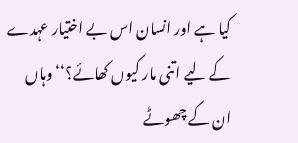کیا ہے اور انسان اس بے اختیار عہدے کے لیے اتنی مار کیوں کھائے؟‘‘ وہاں ان کے چھوٹے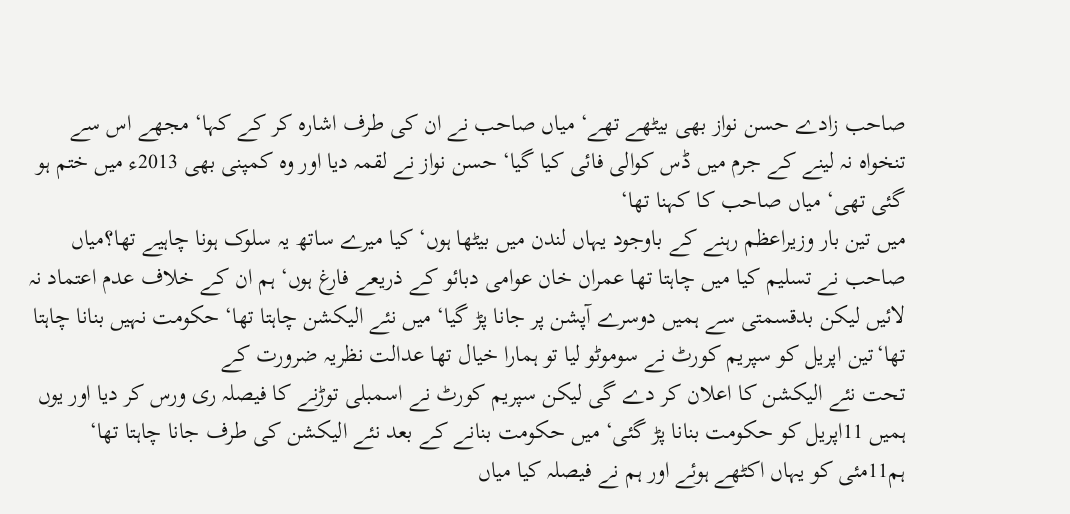صاحب زادے حسن نواز بھی بیٹھے تھے‘ میاں صاحب نے ان کی طرف اشارہ کر کے کہا‘ مجھے اس سے تنخواہ نہ لینے کے جرم میں ڈس کوالی فائی کیا گیا‘ حسن نواز نے لقمہ دیا اور وہ کمپنی بھی 2013ء میں ختم ہو گئی تھی‘ میاں صاحب کا کہنا تھا‘
میں تین بار وزیراعظم رہنے کے باوجود یہاں لندن میں بیٹھا ہوں‘ کیا میرے ساتھ یہ سلوک ہونا چاہیے تھا؟میاں صاحب نے تسلیم کیا میں چاہتا تھا عمران خان عوامی دبائو کے ذریعے فارغ ہوں‘ ہم ان کے خلاف عدم اعتماد نہ لائیں لیکن بدقسمتی سے ہمیں دوسرے آپشن پر جانا پڑ گیا‘ میں نئے الیکشن چاہتا تھا‘ حکومت نہیں بنانا چاہتا تھا‘تین اپریل کو سپریم کورٹ نے سوموٹو لیا تو ہمارا خیال تھا عدالت نظریہ ضرورت کے
تحت نئے الیکشن کا اعلان کر دے گی لیکن سپریم کورٹ نے اسمبلی توڑنے کا فیصلہ ری ورس کر دیا اور یوں ہمیں 11اپریل کو حکومت بنانا پڑ گئی‘ میں حکومت بنانے کے بعد نئے الیکشن کی طرف جانا چاہتا تھا‘ ہم11مئی کو یہاں اکٹھے ہوئے اور ہم نے فیصلہ کیا میاں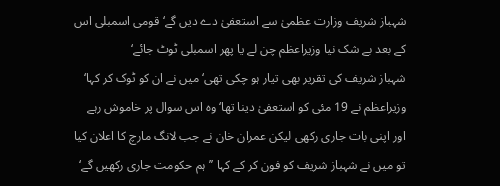شہباز شریف وزارت عظمیٰ سے استعفیٰ دے دیں گے‘ قومی اسمبلی اس کے بعد بے شک نیا وزیراعظم چن لے یا پھر اسمبلی ٹوٹ جائے‘
شہباز شریف کی تقریر بھی تیار ہو چکی تھی‘ میں نے ان کو ٹوک کر کہا‘ وزیراعظم نے 19 مئی کو استعفیٰ دینا تھا‘ وہ اس سوال پر خاموش رہے اور اپنی بات جاری رکھی لیکن عمران خان نے جب لانگ مارچ کا اعلان کیا تو میں نے شہباز شریف کو فون کر کے کہا ’’ہم حکومت جاری رکھیں گے‘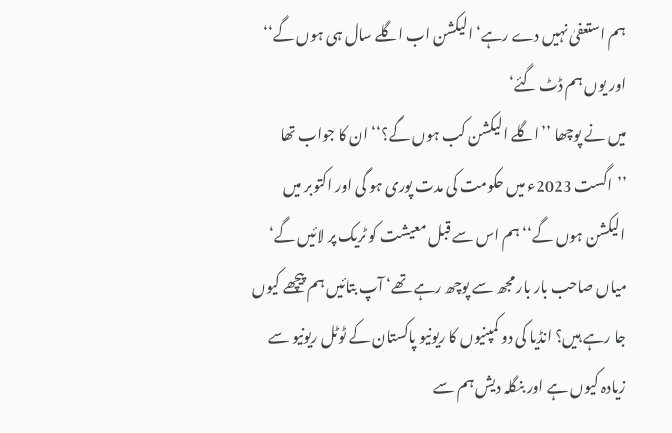ہم استعفیٰ نہیں دے رہے‘ الیکشن اب اگلے سال ہی ہوں گے‘‘ اور یوں ہم ڈٹ گئے‘
میں نے پوچھا ’’اگلے الیکشن کب ہوں گے؟‘‘ ان کا جواب تھا ’’اگست 2023ء میں حکومت کی مدت پوری ہو گی اور اکتوبر میں الیکشن ہوں گے‘‘ ہم اس سے قبل معیشت کو ٹریک پر لائیں گے‘ میاں صاحب بار بار مجھ سے پوچھ رہے تھے‘ آپ بتائیں ہم پیچھے کیوں جا رہے ہیں؟ انڈیا کی دو کمپنیوں کا ریونیو پاکستان کے ٹوٹل ریونیو سے زیادہ کیوں ہے اور بنگلہ دیش ہم سے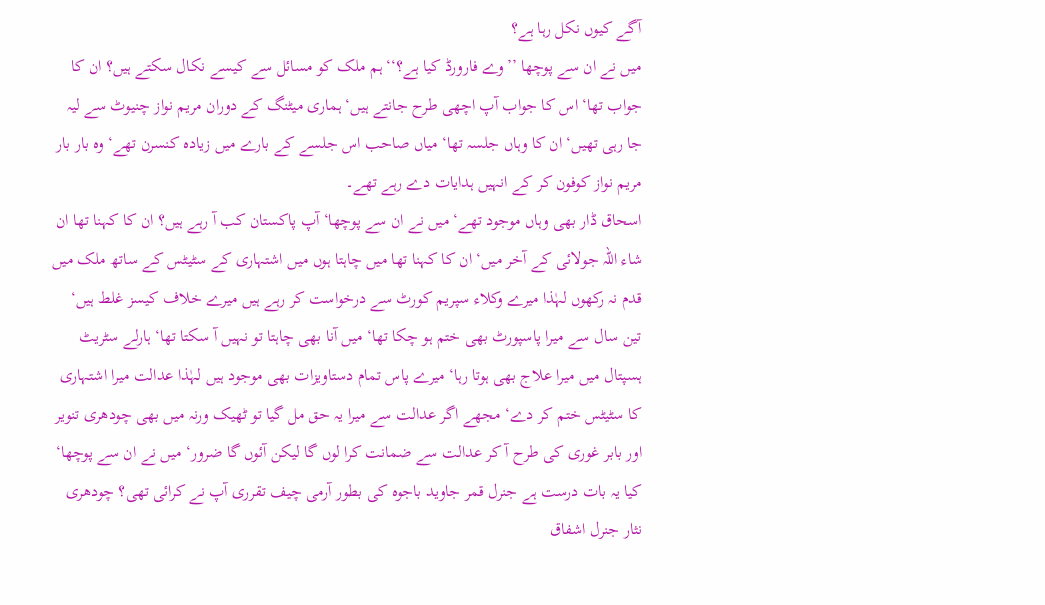آگے کیوں نکل رہا ہے؟
میں نے ان سے پوچھا ’’وے فارورڈ کیا ہے؟‘‘ ہم ملک کو مسائل سے کیسے نکال سکتے ہیں؟ ان کا جواب تھا‘ اس کا جواب آپ اچھی طرح جانتے ہیں‘ ہماری میٹنگ کے دوران مریم نواز چنیوٹ سے لیہ جا رہی تھیں‘ ان کا وہاں جلسہ تھا‘ میاں صاحب اس جلسے کے بارے میں زیادہ کنسرن تھے‘ وہ بار بار مریم نواز کوفون کر کے انہیں ہدایات دے رہے تھے۔
اسحاق ڈار بھی وہاں موجود تھے‘ میں نے ان سے پوچھا‘ آپ پاکستان کب آ رہے ہیں؟ ان کا کہنا تھا ان شاء اللہ جولائی کے آخر میں‘ ان کا کہنا تھا میں چاہتا ہوں میں اشتہاری کے سٹیٹس کے ساتھ ملک میں قدم نہ رکھوں لہٰذا میرے وکلاء سپریم کورٹ سے درخواست کر رہے ہیں میرے خلاف کیسز غلط ہیں‘
تین سال سے میرا پاسپورٹ بھی ختم ہو چکا تھا‘ میں آنا بھی چاہتا تو نہیں آ سکتا تھا‘ ہارلے سٹریٹ ہسپتال میں میرا علاج بھی ہوتا رہا‘ میرے پاس تمام دستاویزات بھی موجود ہیں لہٰذا عدالت میرا اشتہاری کا سٹیٹس ختم کر دے‘ مجھے اگر عدالت سے میرا یہ حق مل گیا تو ٹھیک ورنہ میں بھی چودھری تنویر اور بابر غوری کی طرح آ کر عدالت سے ضمانت کرا لوں گا لیکن آئوں گا ضرور‘ میں نے ان سے پوچھا‘
کیا یہ بات درست ہے جنرل قمر جاوید باجوہ کی بطور آرمی چیف تقرری آپ نے کرائی تھی؟ چودھری نثار جنرل اشفاق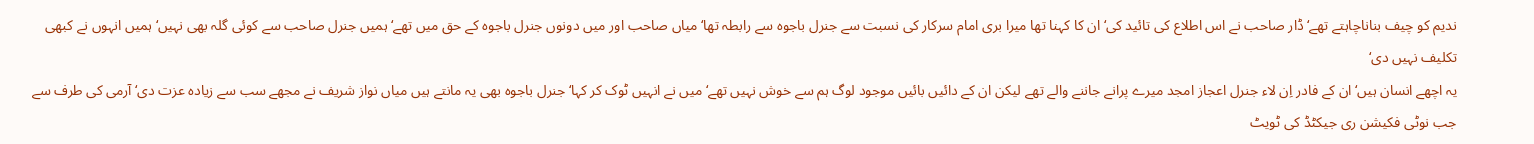ندیم کو چیف بناناچاہتے تھے‘ ڈار صاحب نے اس اطلاع کی تائید کی‘ ان کا کہنا تھا میرا بری امام سرکار کی نسبت سے جنرل باجوہ سے رابطہ تھا‘ میاں صاحب اور میں دونوں جنرل باجوہ کے حق میں تھے‘ ہمیں جنرل صاحب سے کوئی گلہ بھی نہیں‘ ہمیں انہوں نے کبھی تکلیف نہیں دی‘
یہ اچھے انسان ہیں‘ ان کے فادر اِن لاء جنرل اعجاز امجد میرے پرانے جاننے والے تھے لیکن ان کے دائیں بائیں موجود لوگ ہم سے خوش نہیں تھے‘ میں نے انہیں ٹوک کر کہا‘ جنرل باجوہ بھی یہ مانتے ہیں میاں نواز شریف نے مجھے سب سے زیادہ عزت دی‘ آرمی کی طرف سے جب نوٹی فکیشن ری جیکٹڈ کی ٹویٹ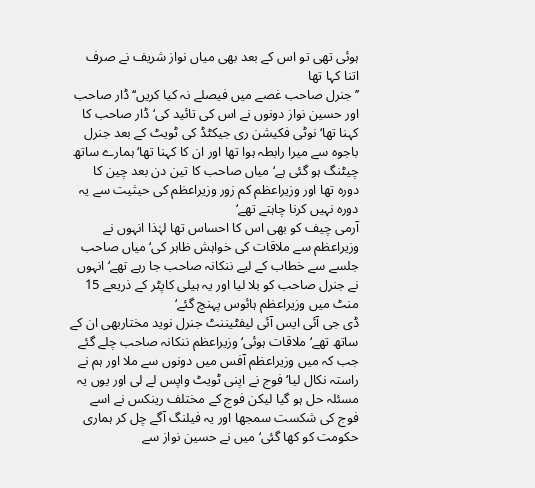ہوئی تھی تو اس کے بعد بھی میاں نواز شریف نے صرف اتنا کہا تھا
’’جنرل صاحب غصے میں فیصلے نہ کیا کریں‘‘ ڈار صاحب اور حسین نواز دونوں نے اس کی تائید کی‘ ڈار صاحب کا کہنا تھا‘ نوٹی فکیشن ری جیکٹڈ کی ٹویٹ کے بعد جنرل باجوہ سے میرا رابطہ ہوا تھا اور ان کا کہنا تھا‘ ہمارے ساتھ چیٹنگ ہو گئی ہے‘ میاں صاحب کا تین دن بعد چین کا دورہ تھا اور وزیراعظم کم زور وزیراعظم کی حیثیت سے یہ دورہ نہیں کرنا چاہتے تھے‘
آرمی چیف کو بھی اس کا احساس تھا لہٰذا انہوں نے وزیراعظم سے ملاقات کی خواہش ظاہر کی‘ میاں صاحب جلسے سے خطاب کے لیے ننکانہ صاحب جا رہے تھے‘ انہوں نے جنرل صاحب کو بلا لیا اور یہ ہیلی کاپٹر کے ذریعے 15 منٹ میں وزیراعظم ہائوس پہنچ گئے‘
ڈی جی آئی ایس آئی لیفٹیننٹ جنرل نوید مختاربھی ان کے ساتھ تھے‘ ملاقات ہوئی‘ وزیراعظم ننکانہ صاحب چلے گئے جب کہ میں وزیراعظم آفس میں دونوں سے ملا اور ہم نے راستہ نکال لیا‘ فوج نے اپنی ٹویٹ واپس لے لی اور یوں یہ مسئلہ حل ہو گیا لیکن فوج کے مختلف رینکس نے اسے فوج کی شکست سمجھا اور یہ فیلنگ آگے چل کر ہماری حکومت کو کھا گئی‘ میں نے حسین نواز سے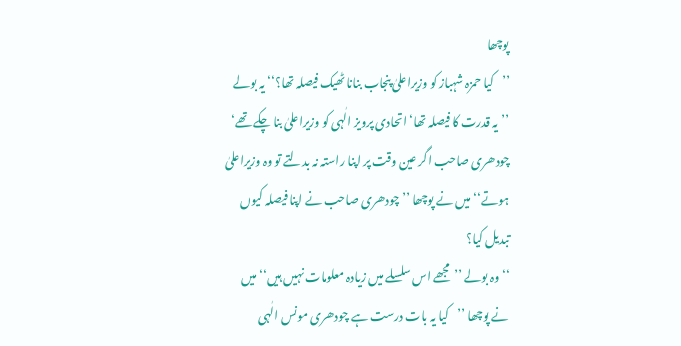پوچھا
’’کیا حمزہ شہباز کو وزیراعلیٰ پنجاب بنانا ٹھیک فیصلہ تھا؟‘‘ یہ بولے ’’یہ قدرت کا فیصلہ تھا‘ اتحادی پرویز الٰہی کو وزیراعلیٰ بنا چکے تھے‘ چودھری صاحب اگر عین وقت پر اپنا راستہ نہ بدلتے تو وہ وزیراعلیٰ ہوتے‘‘ میں نے پوچھا ’’چودھری صاحب نے اپنا فیصلہ کیوں تبدیل کیا؟
‘‘ وہ بولے ’’مجھے اس سلسلے میں زیادہ معلومات نہیں ہیں‘‘ میں نے پوچھا ’’کیا یہ بات درست ہے چودھری مونس الٰہی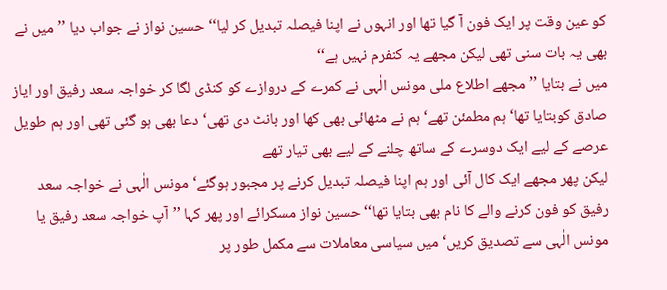کو عین وقت پر ایک فون آ گیا تھا اور انہوں نے اپنا فیصلہ تبدیل کر لیا‘‘ حسین نواز نے جواب دیا ’’میں نے بھی یہ بات سنی تھی لیکن مجھے یہ کنفرم نہیں ہے‘‘
میں نے بتایا ’’مجھے اطلاع ملی مونس الٰہی نے کمرے کے دروازے کو کنڈی لگا کر خواجہ سعد رفیق اور ایاز صادق کوبتایا تھا‘ ہم مطمئن تھے‘ ہم نے مٹھائی بھی کھا اور بانٹ دی تھی‘ دعا بھی ہو گئی تھی اور ہم طویل عرصے کے لیے ایک دوسرے کے ساتھ چلنے کے لیے بھی تیار تھے
لیکن پھر مجھے ایک کال آئی اور ہم اپنا فیصلہ تبدیل کرنے پر مجبور ہوگئے‘ مونس الٰہی نے خواجہ سعد رفیق کو فون کرنے والے کا نام بھی بتایا تھا‘‘ حسین نواز مسکرائے اور پھر کہا ’’آپ خواجہ سعد رفیق یا مونس الٰہی سے تصدیق کریں‘ میں سیاسی معاملات سے مکمل طور پر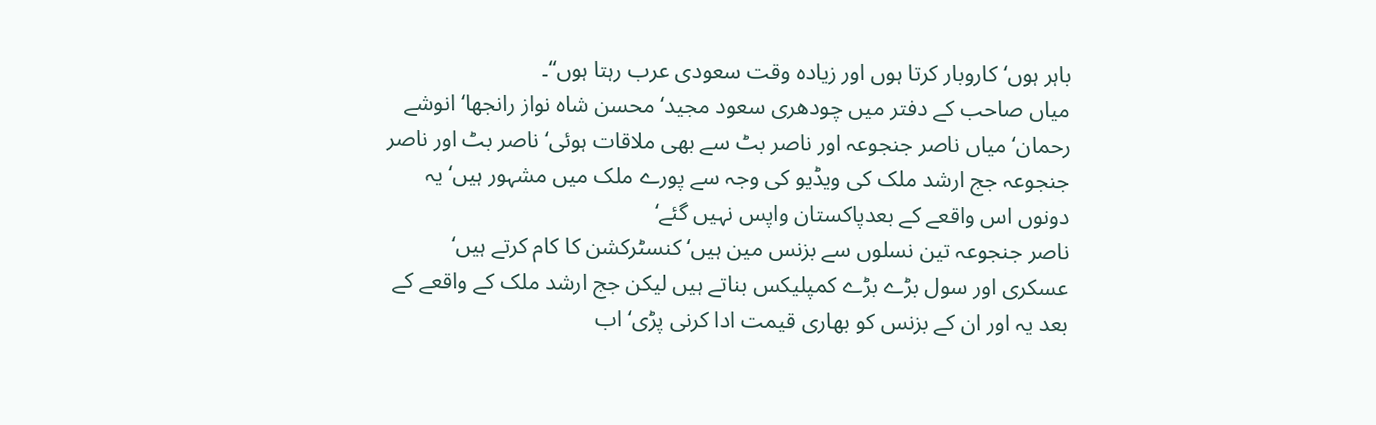باہر ہوں‘ کاروبار کرتا ہوں اور زیادہ وقت سعودی عرب رہتا ہوں‘‘۔
میاں صاحب کے دفتر میں چودھری سعود مجید‘ محسن شاہ نواز رانجھا‘ انوشے رحمان‘ میاں ناصر جنجوعہ اور ناصر بٹ سے بھی ملاقات ہوئی‘ ناصر بٹ اور ناصر جنجوعہ جج ارشد ملک کی ویڈیو کی وجہ سے پورے ملک میں مشہور ہیں‘ یہ دونوں اس واقعے کے بعدپاکستان واپس نہیں گئے‘
ناصر جنجوعہ تین نسلوں سے بزنس مین ہیں‘ کنسٹرکشن کا کام کرتے ہیں‘ عسکری اور سول بڑے بڑے کمپلیکس بناتے ہیں لیکن جج ارشد ملک کے واقعے کے بعد یہ اور ان کے بزنس کو بھاری قیمت ادا کرنی پڑی‘ اب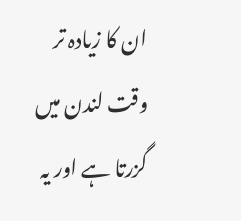ان کا زیادہ تر وقت لندن میں گزرتا ہے اور یہ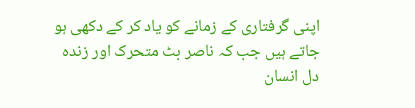اپنی گرفتاری کے زمانے کو یاد کر کے دکھی ہو جاتے ہیں جب کہ ناصر بٹ متحرک اور زندہ دل انسان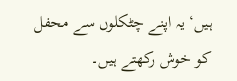ہیں‘ یہ اپنے چٹکلوں سے محفل کو خوش رکھتے ہیں۔